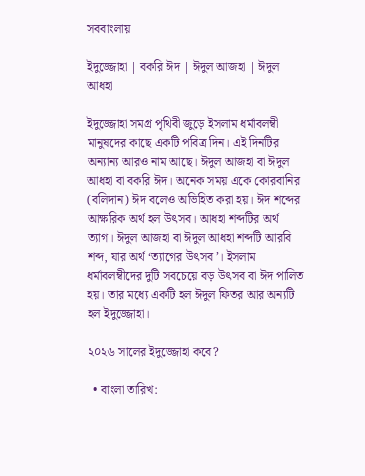সববাংলায়

ইদুজ্জোহা | বকরি ঈদ | ঈদুল আজহা | ঈদুল আধহা

ইদুজ্জোহা সমগ্র পৃথিবী জুড়ে ইসলাম ধর্মাবলম্বী মানুষদের কাছে একটি পবিত্র দিন। এই দিনটির অন্যান্য আরও নাম আছে। ঈদুল আজহা বা ঈদুল আধহা বা বকরি ঈদ। অনেক সময় একে কোরবানির (বলিদান) ঈদ বলেও অভিহিত করা হয়। ঈদ শব্দের আক্ষরিক অর্থ হল উৎসব। আধহা শব্দটির অর্থ ত্যাগ। ঈদুল আজহা বা ঈদুল আধহা শব্দটি আরবি শব্দ, যার অর্থ ‘ত্যাগের উৎসব’। ইসলাম ধর্মাবলম্বীদের দুটি সবচেয়ে বড় উৎসব বা ঈদ পালিত হয়। তার মধ্যে একটি হল ঈদুল ফিতর আর অন্যটি হল ইদুজ্জোহা।

২০২৬ সালের ইদুজ্জোহা কবে?

  • বাংলা তারিখ: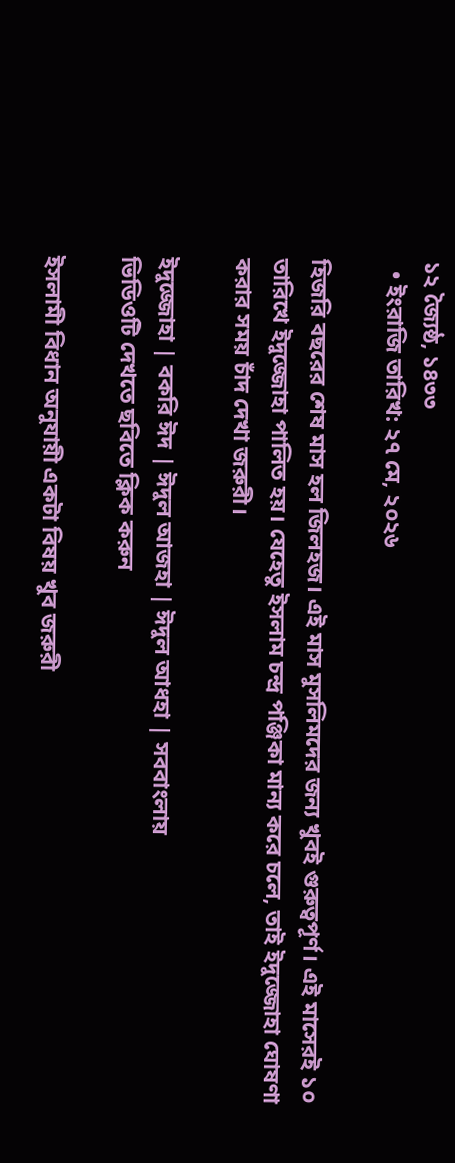১২ জ্যৈষ্ঠ, ১৪৩৩
  • ইংরাজি তারিখ: ২৭ মে, ২০২৬

হিজরি বছরের শেষ মাস হল জিলহজ। এই মাস মুসলিমদের জন্য খুবই গুরুত্বপূর্ণ। এই মাসেরই ১০ তারিখে ইদুজ্জোহা পালিত হয়। যেহেতু ইসলাম চন্দ্র পঞ্জিকা মান্য করে চলে, তাই ইদুজ্জোহা ঘোষণা করার সময় চাঁদ দেখা জরুরী।

ইদুজ্জোহা | বকরি ঈদ | ঈদুল আজহা | ঈদুল আধহা | সববাংলায়
ভিডিওটি দেখতে ছবিতে ক্লিক করুন

ইসলামী বিধান অনুযায়ী একটা বিষয় খুব জরুরী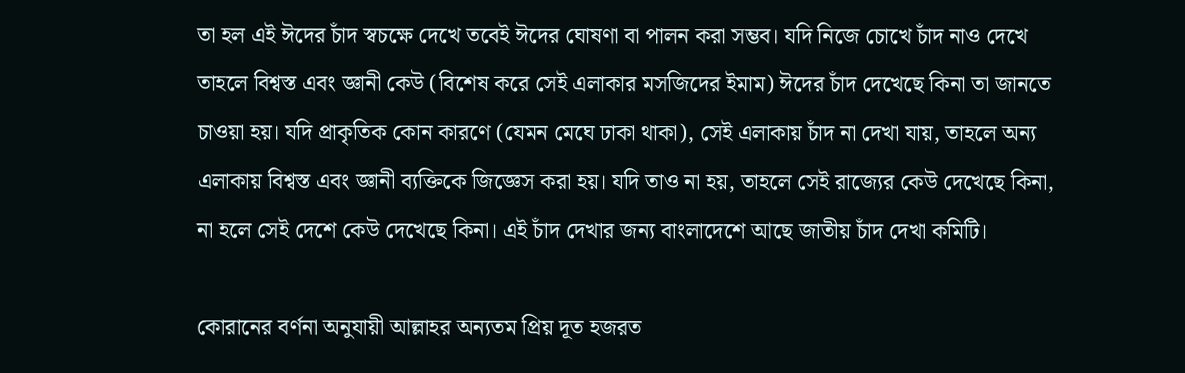তা হল এই ঈদের চাঁদ স্বচক্ষে দেখে তবেই ঈদের ঘোষণা বা পালন করা সম্ভব। যদি নিজে চোখে চাঁদ নাও দেখে তাহলে বিশ্বস্ত এবং জ্ঞানী কেউ (বিশেষ করে সেই এলাকার মসজিদের ইমাম) ঈদের চাঁদ দেখেছে কিনা তা জানতে চাওয়া হয়। যদি প্রাকৃতিক কোন কারণে (যেমন মেঘে ঢাকা থাকা), সেই এলাকায় চাঁদ না দেখা যায়, তাহলে অন্য এলাকায় বিশ্বস্ত এবং জ্ঞানী ব্যক্তিকে জিজ্ঞেস করা হয়। যদি তাও না হয়, তাহলে সেই রাজ্যের কেউ দেখেছে কিনা, না হলে সেই দেশে কেউ দেখেছে কিনা। এই চাঁদ দেখার জন্য বাংলাদেশে আছে জাতীয় চাঁদ দেখা কমিটি।

কোরানের বর্ণনা অনুযায়ী আল্লাহর অন্যতম প্রিয় দূত হজরত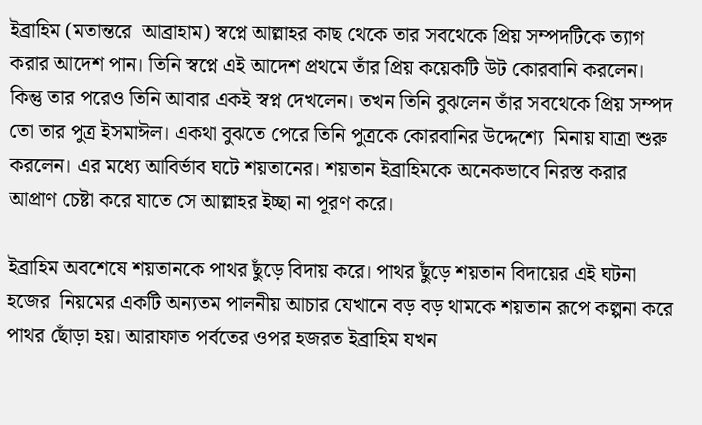ইব্রাহিম (মতান্তরে  আব্রাহাম) স্বপ্নে আল্লাহর কাছ থেকে তার সবথেকে প্রিয় সম্পদটিকে ত্যাগ করার আদেশ পান। তিনি স্বপ্নে এই আদেশ প্রথমে তাঁর প্রিয় কয়েকটি উট কোরবানি করলেন। কিন্তু তার পরেও তিনি আবার একই স্বপ্ন দেখলেন। তখন তিনি বুঝলেন তাঁর সবথেকে প্রিয় সম্পদ তো তার পুত্র ইসমাঈল। একথা বুঝতে পেরে তিনি পুত্রকে কোরবানির উদ্দেশ্যে  মিনায় যাত্রা শুরু করলেন। এর মধ্যে আবির্ভাব ঘটে শয়তানের। শয়তান ইব্রাহিমকে অনেকভাবে নিরস্ত করার আপ্রাণ চেষ্টা করে যাতে সে আল্লাহর ইচ্ছা না পূরণ করে।

ইব্রাহিম অবশেষে শয়তানকে পাথর ছুঁড়ে বিদায় করে। পাথর ছুঁড়ে শয়তান বিদায়ের এই ঘটনা হজের  নিয়মের একটি অন্যতম পালনীয় আচার যেখানে বড় বড় থামকে শয়তান রূপে কল্পনা করে পাথর ছোঁড়া হয়। আরাফাত পর্বতের ওপর হজরত ইব্রাহিম যখন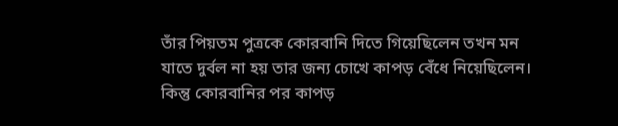তাঁর পিয়তম পুত্রকে কোরবানি দিতে গিয়েছিলেন তখন মন যাতে দুর্বল না হয় তার জন্য চোখে কাপড় বেঁধে নিয়েছিলেন। কিন্তু কোরবানির পর কাপড়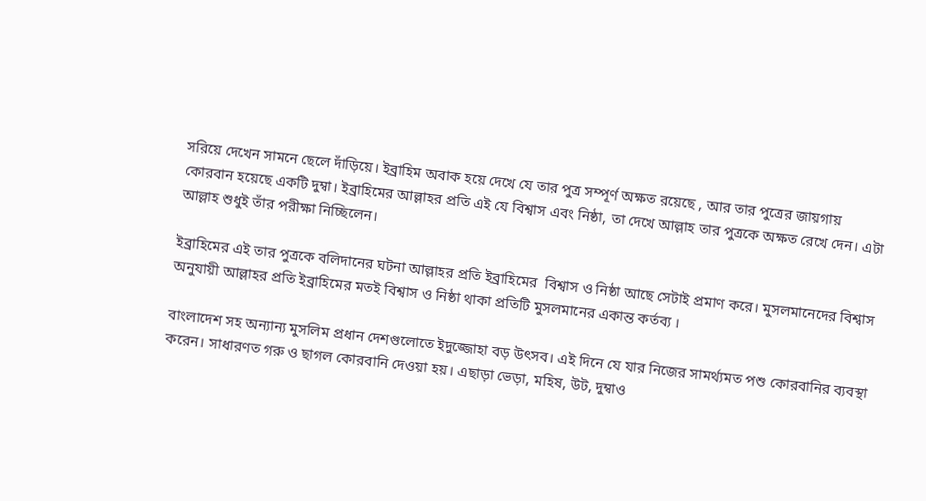সরিয়ে দেখেন সামনে ছেলে দাঁড়িয়ে। ইব্রাহিম অবাক হয়ে দেখে যে তার পুত্র সম্পূর্ণ অক্ষত রয়েছে , আর তার পুত্রের জায়গায় কোরবান হয়েছে একটি দুম্বা। ইব্রাহিমের আল্লাহর প্রতি এই যে বিশ্বাস এবং নিষ্ঠা, তা দেখে আল্লাহ তার পুত্রকে অক্ষত রেখে দেন। এটা আল্লাহ শুধুই তাঁর পরীক্ষা নিচ্ছিলেন।

ইব্রাহিমের এই তার পুত্রকে বলিদানের ঘটনা আল্লাহর প্রতি ইব্রাহিমের  বিশ্বাস ও নিষ্ঠা আছে সেটাই প্ৰমাণ করে। মুসলমানেদের বিশ্বাস অনুযায়ী আল্লাহর প্রতি ইব্রাহিমের মতই বিশ্বাস ও নিষ্ঠা থাকা প্রতিটি মুসলমানের একান্ত কর্তব্য ।

বাংলাদেশ সহ অন্যান্য মুসলিম প্রধান দেশগুলোতে ইদুজ্জোহা বড় উৎসব। এই দিনে যে যার নিজের সামর্থ্যমত পশু কোরবানির ব্যবস্থা করেন। সাধারণত গরু ও ছাগল কোরবানি দেওয়া হয়। এছাড়া ভেড়া, মহিষ, উট, দুম্বাও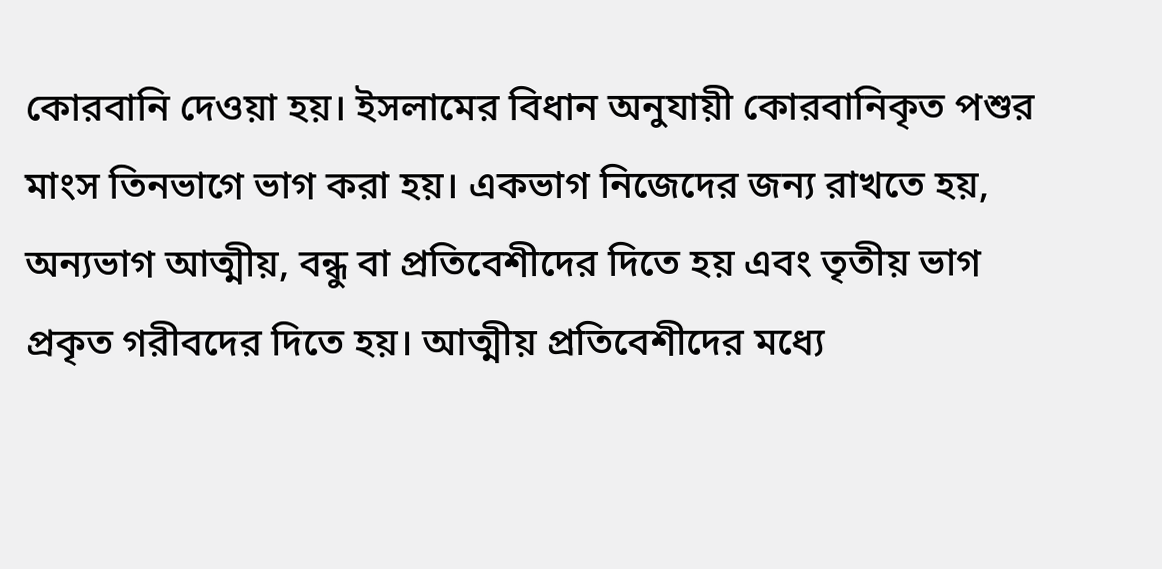কোরবানি দেওয়া হয়। ইসলামের বিধান অনুযায়ী কোরবানিকৃত পশুর মাংস তিনভাগে ভাগ করা হয়। একভাগ নিজেদের জন্য রাখতে হয়, অন্যভাগ আত্মীয়, বন্ধু বা প্রতিবেশীদের দিতে হয় এবং তৃতীয় ভাগ প্রকৃত গরীবদের দিতে হয়। আত্মীয় প্রতিবেশীদের মধ্যে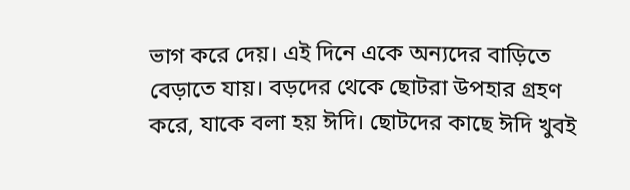ভাগ করে দেয়। এই দিনে একে অন্যদের বাড়িতে বেড়াতে যায়। বড়দের থেকে ছোটরা উপহার গ্রহণ করে, যাকে বলা হয় ঈদি। ছোটদের কাছে ঈদি খুবই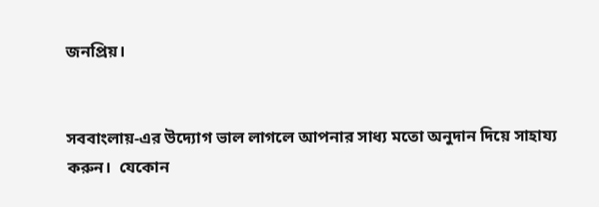জনপ্রিয়।


সববাংলায়-এর উদ্যোগ ভাল লাগলে আপনার সাধ্য মতো অনুদান দিয়ে সাহায্য করুন।  যেকোন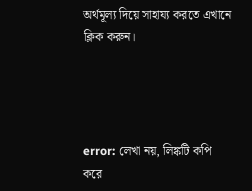অর্থমূল্য দিয়ে সাহায্য করতে এখানে ক্লিক করুন।




error: লেখা নয়, লিঙ্কটি কপি করে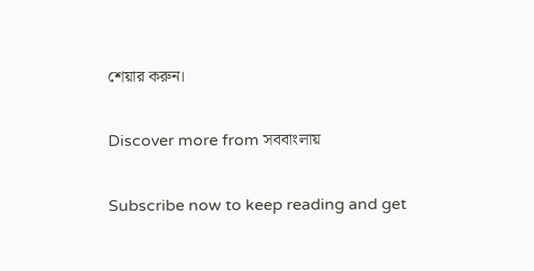শেয়ার করুন।

Discover more from সববাংলায়

Subscribe now to keep reading and get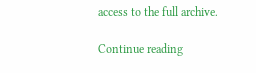access to the full archive.

Continue reading